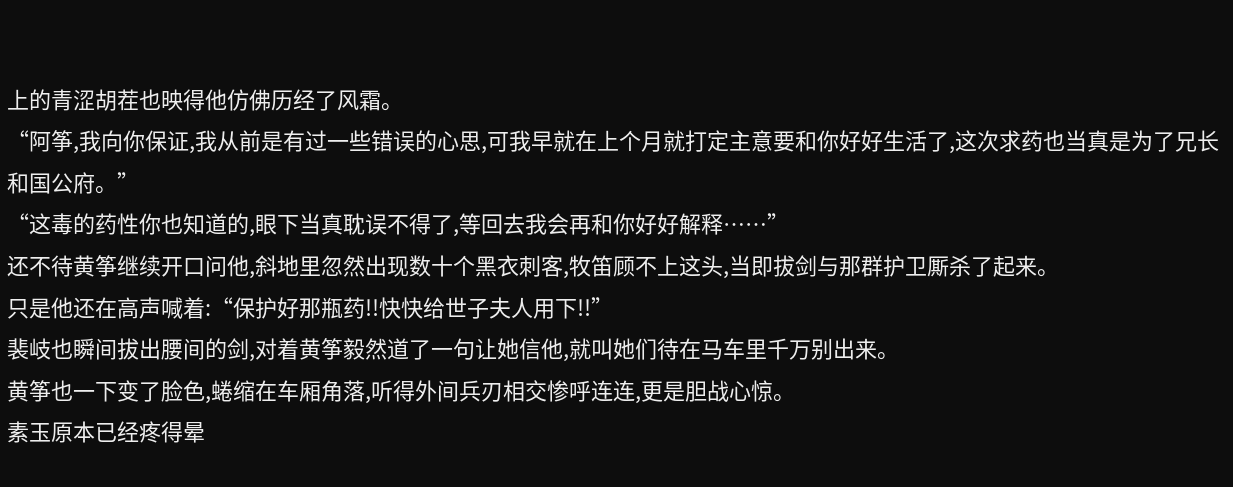上的青涩胡茬也映得他仿佛历经了风霜。
“阿筝,我向你保证,我从前是有过一些错误的心思,可我早就在上个月就打定主意要和你好好生活了,这次求药也当真是为了兄长和国公府。”
“这毒的药性你也知道的,眼下当真耽误不得了,等回去我会再和你好好解释……”
还不待黄筝继续开口问他,斜地里忽然出现数十个黑衣刺客,牧笛顾不上这头,当即拔剑与那群护卫厮杀了起来。
只是他还在高声喊着:“保护好那瓶药!!快快给世子夫人用下!!”
裴岐也瞬间拔出腰间的剑,对着黄筝毅然道了一句让她信他,就叫她们待在马车里千万别出来。
黄筝也一下变了脸色,蜷缩在车厢角落,听得外间兵刃相交惨呼连连,更是胆战心惊。
素玉原本已经疼得晕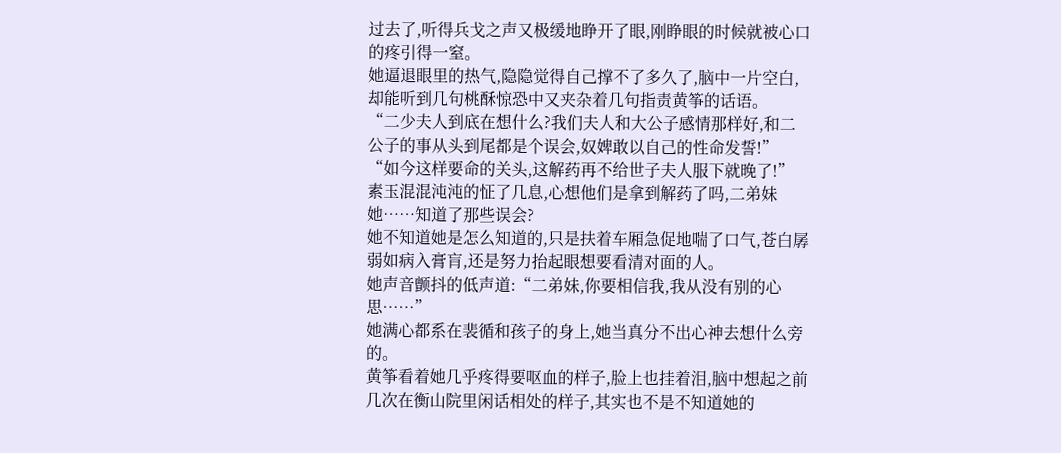过去了,听得兵戈之声又极缓地睁开了眼,刚睁眼的时候就被心口的疼引得一窒。
她逼退眼里的热气,隐隐觉得自己撑不了多久了,脑中一片空白,却能听到几句桃酥惊恐中又夹杂着几句指责黄筝的话语。
“二少夫人到底在想什么?我们夫人和大公子感情那样好,和二公子的事从头到尾都是个误会,奴婢敢以自己的性命发誓!”
“如今这样要命的关头,这解药再不给世子夫人服下就晚了!”
素玉混混沌沌的怔了几息,心想他们是拿到解药了吗,二弟妹她……知道了那些误会?
她不知道她是怎么知道的,只是扶着车厢急促地喘了口气,苍白孱弱如病入膏肓,还是努力抬起眼想要看清对面的人。
她声音颤抖的低声道:“二弟妹,你要相信我,我从没有别的心思……”
她满心都系在裴循和孩子的身上,她当真分不出心神去想什么旁的。
黄筝看着她几乎疼得要呕血的样子,脸上也挂着泪,脑中想起之前几次在衡山院里闲话相处的样子,其实也不是不知道她的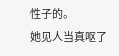性子的。
她见人当真呕了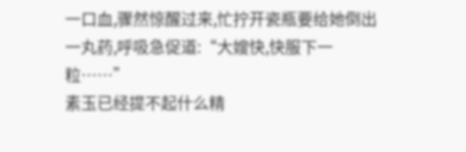一口血,骤然惊醒过来,忙拧开瓷瓶要给她倒出一丸药,呼吸急促道:“大嫂快,快服下一粒……”
素玉已经提不起什么精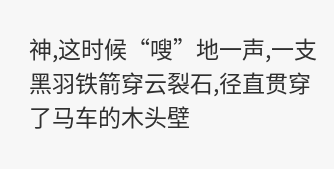神,这时候“嗖”地一声,一支黑羽铁箭穿云裂石,径直贯穿了马车的木头壁